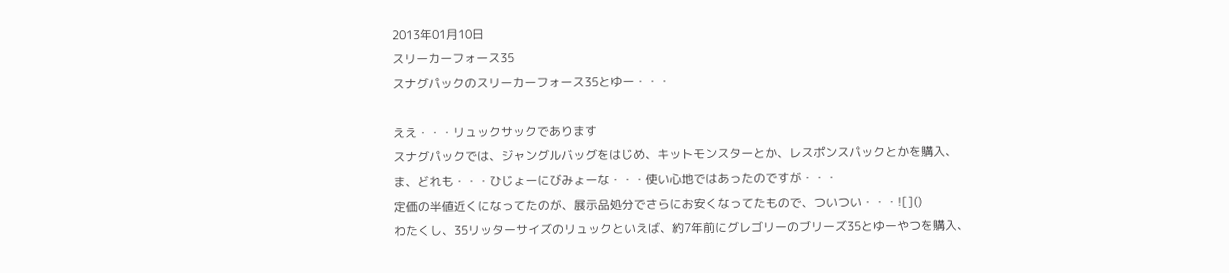2013年01月10日
スリーカーフォース35
スナグパックのスリーカーフォース35とゆー・・・

ええ・・・リュックサックであります
スナグパックでは、ジャングルバッグをはじめ、キットモンスターとか、レスポンスパックとかを購入、
ま、どれも・・・ひじょーにびみょーな・・・使い心地ではあったのですが・・・
定価の半値近くになってたのが、展示品処分でさらにお安くなってたもので、ついつい・・・![]()
わたくし、35リッターサイズのリュックといえば、約7年前にグレゴリーのブリーズ35とゆーやつを購入、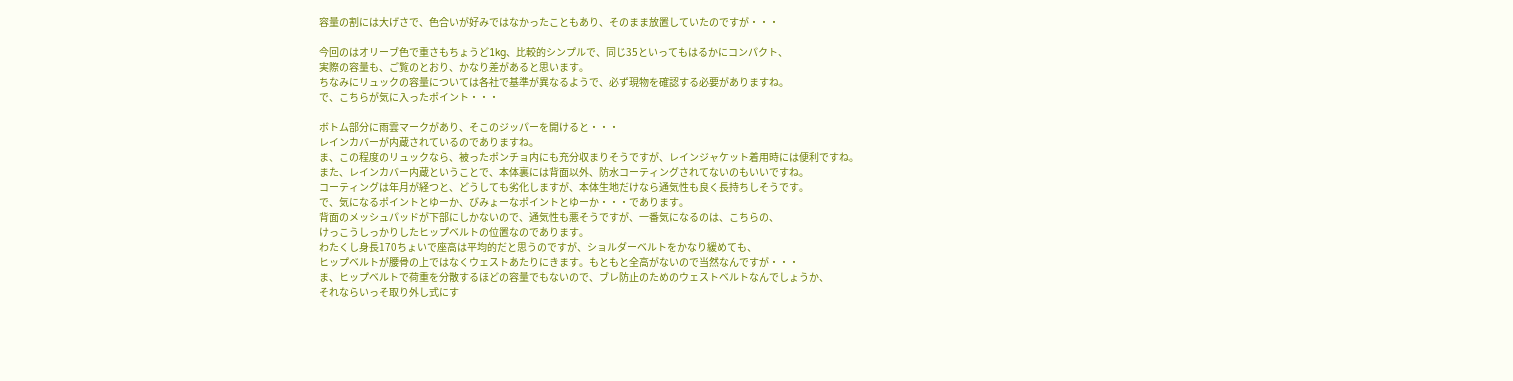容量の割には大げさで、色合いが好みではなかったこともあり、そのまま放置していたのですが・・・

今回のはオリーブ色で重さもちょうど1kg、比較的シンプルで、同じ35といってもはるかにコンパクト、
実際の容量も、ご覧のとおり、かなり差があると思います。
ちなみにリュックの容量については各社で基準が異なるようで、必ず現物を確認する必要がありますね。
で、こちらが気に入ったポイント・・・

ボトム部分に雨雲マークがあり、そこのジッパーを開けると・・・
レインカバーが内蔵されているのでありますね。
ま、この程度のリュックなら、被ったポンチョ内にも充分収まりそうですが、レインジャケット着用時には便利ですね。
また、レインカバー内蔵ということで、本体裏には背面以外、防水コーティングされてないのもいいですね。
コーティングは年月が経つと、どうしても劣化しますが、本体生地だけなら通気性も良く長持ちしそうです。
で、気になるポイントとゆーか、びみょーなポイントとゆーか・・・であります。
背面のメッシュパッドが下部にしかないので、通気性も悪そうですが、一番気になるのは、こちらの、
けっこうしっかりしたヒップベルトの位置なのであります。
わたくし身長170ちょいで座高は平均的だと思うのですが、ショルダーベルトをかなり緩めても、
ヒップベルトが腰骨の上ではなくウェストあたりにきます。もともと全高がないので当然なんですが・・・
ま、ヒップベルトで荷重を分散するほどの容量でもないので、ブレ防止のためのウェストベルトなんでしょうか、
それならいっそ取り外し式にす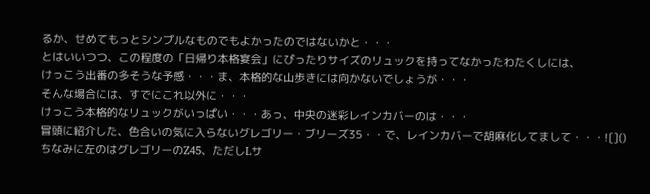るか、せめてもっとシンプルなものでもよかったのではないかと・・・
とはいいつつ、この程度の「日帰り本格宴会」にぴったりサイズのリュックを持ってなかったわたくしには、
けっこう出番の多そうな予感・・・ま、本格的な山歩きには向かないでしょうが・・・
そんな場合には、すでにこれ以外に・・・
けっこう本格的なリュックがいっぱい・・・あっ、中央の迷彩レインカバーのは・・・
冒頭に紹介した、色合いの気に入らないグレゴリー・ブリーズ35・・で、レインカバーで胡麻化してまして・・・![]()
ちなみに左のはグレゴリーのZ45、ただしLサ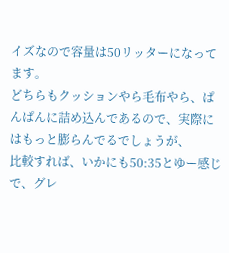イズなので容量は50リッターになってます。
どちらもクッションやら毛布やら、ぱんぱんに詰め込んであるので、実際にはもっと膨らんでるでしょうが、
比較すれば、いかにも50:35とゆー感じで、グレ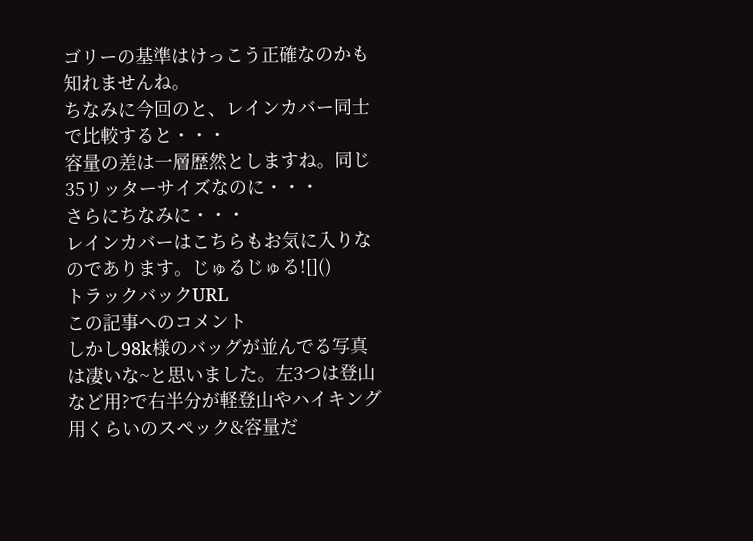ゴリーの基準はけっこう正確なのかも知れませんね。
ちなみに今回のと、レインカバー同士で比較すると・・・
容量の差は一層歴然としますね。同じ35リッターサイズなのに・・・
さらにちなみに・・・
レインカバーはこちらもお気に入りなのであります。じゅるじゅる![]()
トラックバックURL
この記事へのコメント
しかし98k様のバッグが並んでる写真は凄いな~と思いました。左3つは登山など用?で右半分が軽登山やハイキング用くらいのスペック&容量だ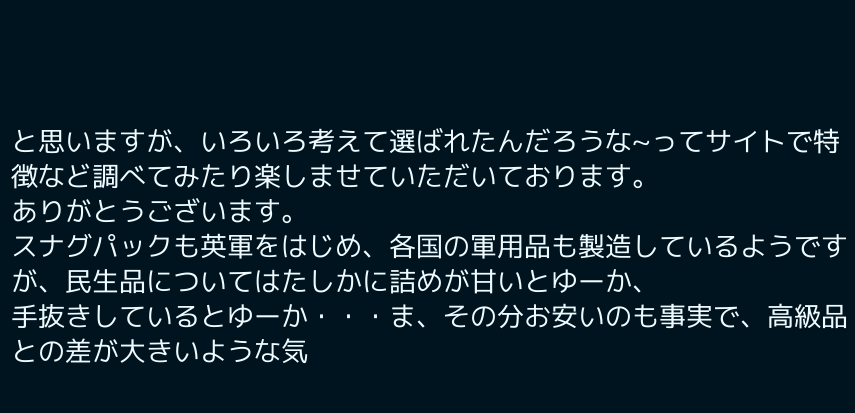と思いますが、いろいろ考えて選ばれたんだろうな~ってサイトで特徴など調べてみたり楽しませていただいております。
ありがとうございます。
スナグパックも英軍をはじめ、各国の軍用品も製造しているようですが、民生品についてはたしかに詰めが甘いとゆーか、
手抜きしているとゆーか・・・ま、その分お安いのも事実で、高級品との差が大きいような気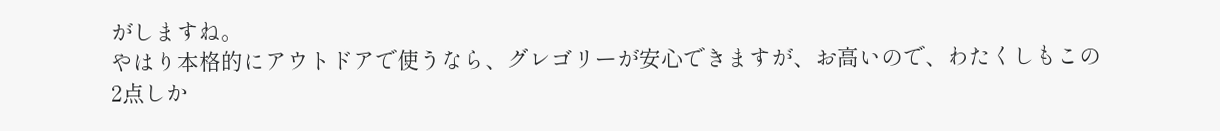がしますね。
やはり本格的にアウトドアで使うなら、グレゴリーが安心できますが、お高いので、わたくしもこの2点しか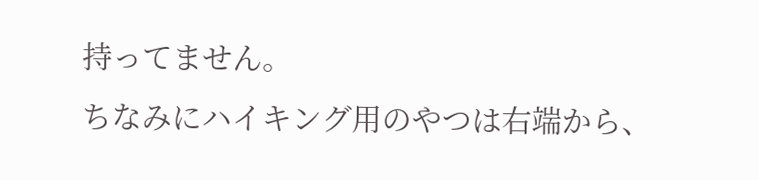持ってません。
ちなみにハイキング用のやつは右端から、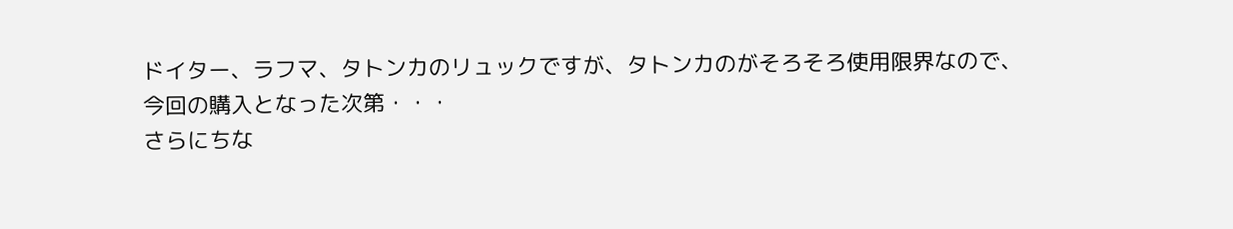ドイター、ラフマ、タトンカのリュックですが、タトンカのがそろそろ使用限界なので、
今回の購入となった次第・・・
さらにちな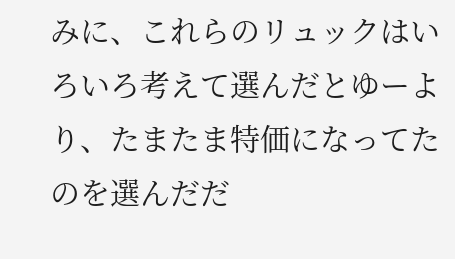みに、これらのリュックはいろいろ考えて選んだとゆーより、たまたま特価になってたのを選んだだ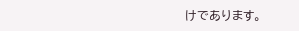けであります。